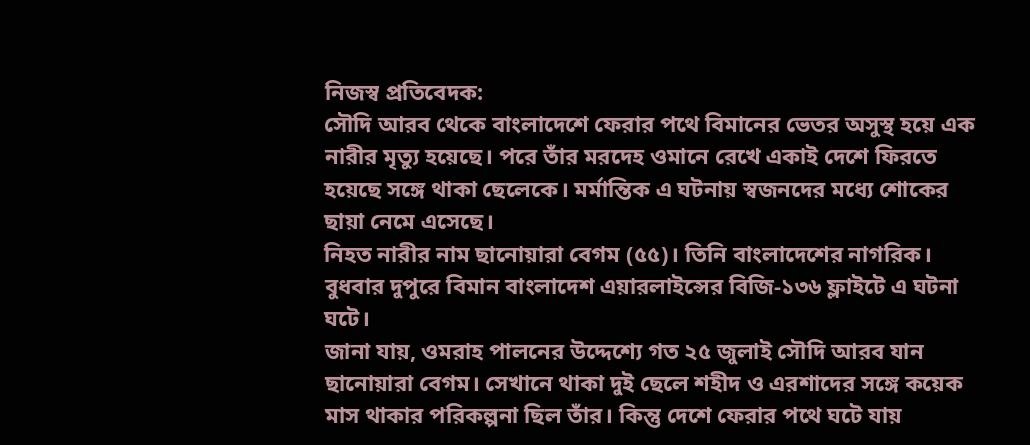নিজস্ব প্রতিবেদক:
সৌদি আরব থেকে বাংলাদেশে ফেরার পথে বিমানের ভেতর অসুস্থ হয়ে এক নারীর মৃত্যু হয়েছে। পরে তাঁর মরদেহ ওমানে রেখে একাই দেশে ফিরতে হয়েছে সঙ্গে থাকা ছেলেকে। মর্মান্তিক এ ঘটনায় স্বজনদের মধ্যে শোকের ছায়া নেমে এসেছে।
নিহত নারীর নাম ছানোয়ারা বেগম (৫৫)। তিনি বাংলাদেশের নাগরিক। বুধবার দুপুরে বিমান বাংলাদেশ এয়ারলাইন্সের বিজি-১৩৬ ফ্লাইটে এ ঘটনা ঘটে।
জানা যায়, ওমরাহ পালনের উদ্দেশ্যে গত ২৫ জুলাই সৌদি আরব যান ছানোয়ারা বেগম। সেখানে থাকা দুই ছেলে শহীদ ও এরশাদের সঙ্গে কয়েক মাস থাকার পরিকল্পনা ছিল তাঁর। কিন্তু দেশে ফেরার পথে ঘটে যায়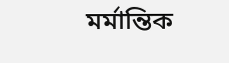মর্মান্তিক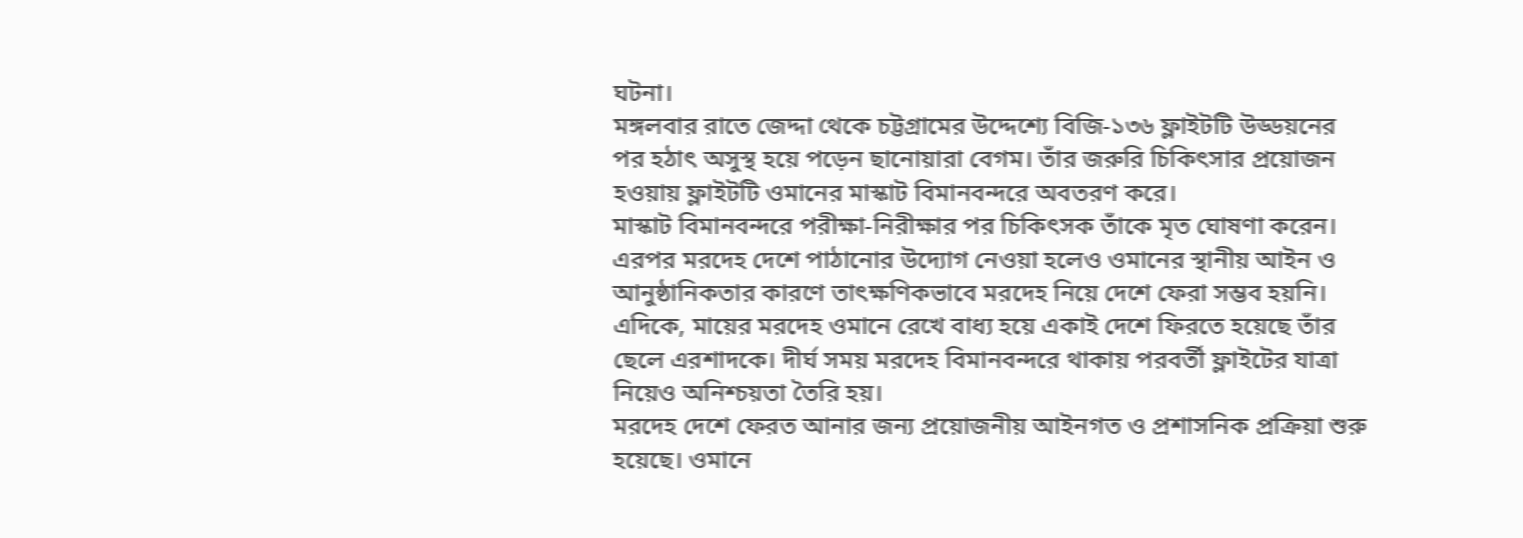ঘটনা।
মঙ্গলবার রাতে জেদ্দা থেকে চট্টগ্রামের উদ্দেশ্যে বিজি-১৩৬ ফ্লাইটটি উড্ডয়নের পর হঠাৎ অসুস্থ হয়ে পড়েন ছানোয়ারা বেগম। তাঁর জরুরি চিকিৎসার প্রয়োজন হওয়ায় ফ্লাইটটি ওমানের মাস্কাট বিমানবন্দরে অবতরণ করে।
মাস্কাট বিমানবন্দরে পরীক্ষা-নিরীক্ষার পর চিকিৎসক তাঁকে মৃত ঘোষণা করেন। এরপর মরদেহ দেশে পাঠানোর উদ্যোগ নেওয়া হলেও ওমানের স্থানীয় আইন ও আনুষ্ঠানিকতার কারণে তাৎক্ষণিকভাবে মরদেহ নিয়ে দেশে ফেরা সম্ভব হয়নি।
এদিকে, মায়ের মরদেহ ওমানে রেখে বাধ্য হয়ে একাই দেশে ফিরতে হয়েছে তাঁর ছেলে এরশাদকে। দীর্ঘ সময় মরদেহ বিমানবন্দরে থাকায় পরবর্তী ফ্লাইটের যাত্রা নিয়েও অনিশ্চয়তা তৈরি হয়।
মরদেহ দেশে ফেরত আনার জন্য প্রয়োজনীয় আইনগত ও প্রশাসনিক প্রক্রিয়া শুরু হয়েছে। ওমানে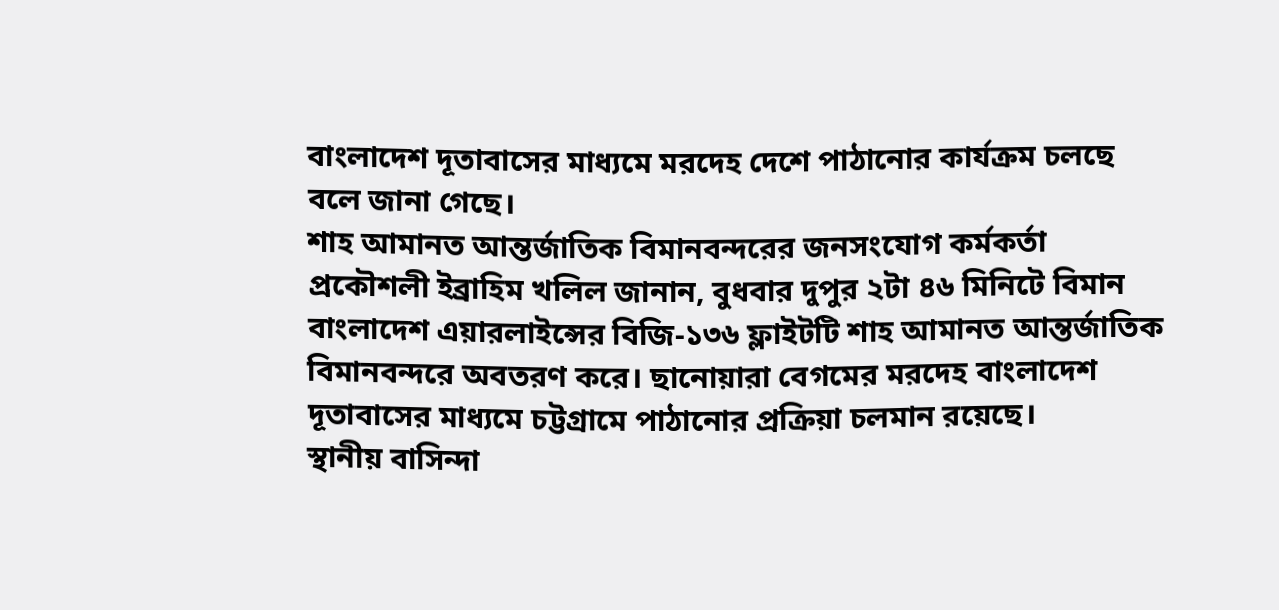বাংলাদেশ দূতাবাসের মাধ্যমে মরদেহ দেশে পাঠানোর কার্যক্রম চলছে বলে জানা গেছে।
শাহ আমানত আন্তর্জাতিক বিমানবন্দরের জনসংযোগ কর্মকর্তা প্রকৌশলী ইব্রাহিম খলিল জানান, বুধবার দুপুর ২টা ৪৬ মিনিটে বিমান বাংলাদেশ এয়ারলাইন্সের বিজি-১৩৬ ফ্লাইটটি শাহ আমানত আন্তর্জাতিক বিমানবন্দরে অবতরণ করে। ছানোয়ারা বেগমের মরদেহ বাংলাদেশ দূতাবাসের মাধ্যমে চট্টগ্রামে পাঠানোর প্রক্রিয়া চলমান রয়েছে।
স্থানীয় বাসিন্দা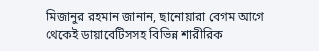মিজানুর রহমান জানান, ছানোয়ারা বেগম আগে থেকেই ডায়াবেটিসসহ বিভিন্ন শারীরিক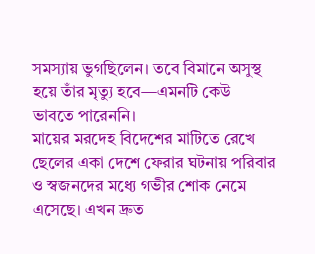সমস্যায় ভুগছিলেন। তবে বিমানে অসুস্থ হয়ে তাঁর মৃত্যু হবে—এমনটি কেউ ভাবতে পারেননি।
মায়ের মরদেহ বিদেশের মাটিতে রেখে ছেলের একা দেশে ফেরার ঘটনায় পরিবার ও স্বজনদের মধ্যে গভীর শোক নেমে এসেছে। এখন দ্রুত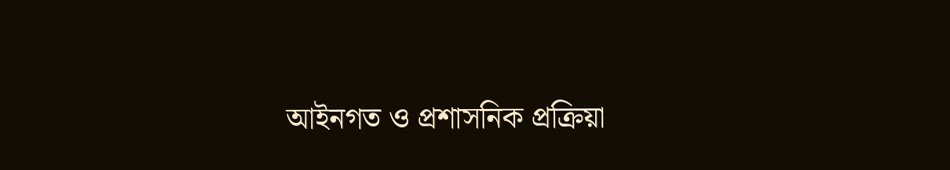আইনগত ও প্রশাসনিক প্রক্রিয়া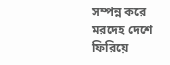সম্পন্ন করে মরদেহ দেশে ফিরিয়ে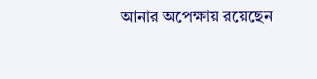আনার অপেক্ষায় রয়েছেন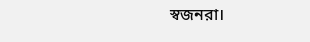স্বজনরা।